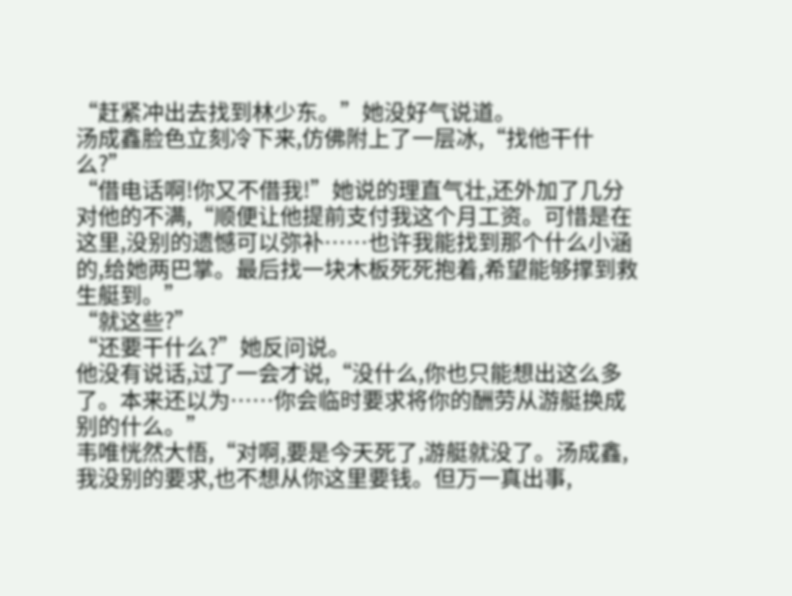“赶紧冲出去找到林少东。”她没好气说道。
汤成鑫脸色立刻冷下来,仿佛附上了一层冰,“找他干什么?”
“借电话啊!你又不借我!”她说的理直气壮,还外加了几分对他的不满,“顺便让他提前支付我这个月工资。可惜是在这里,没别的遗憾可以弥补……也许我能找到那个什么小涵的,给她两巴掌。最后找一块木板死死抱着,希望能够撑到救生艇到。”
“就这些?”
“还要干什么?”她反问说。
他没有说话,过了一会才说,“没什么,你也只能想出这么多了。本来还以为……你会临时要求将你的酬劳从游艇换成别的什么。”
韦唯恍然大悟,“对啊,要是今天死了,游艇就没了。汤成鑫,我没别的要求,也不想从你这里要钱。但万一真出事,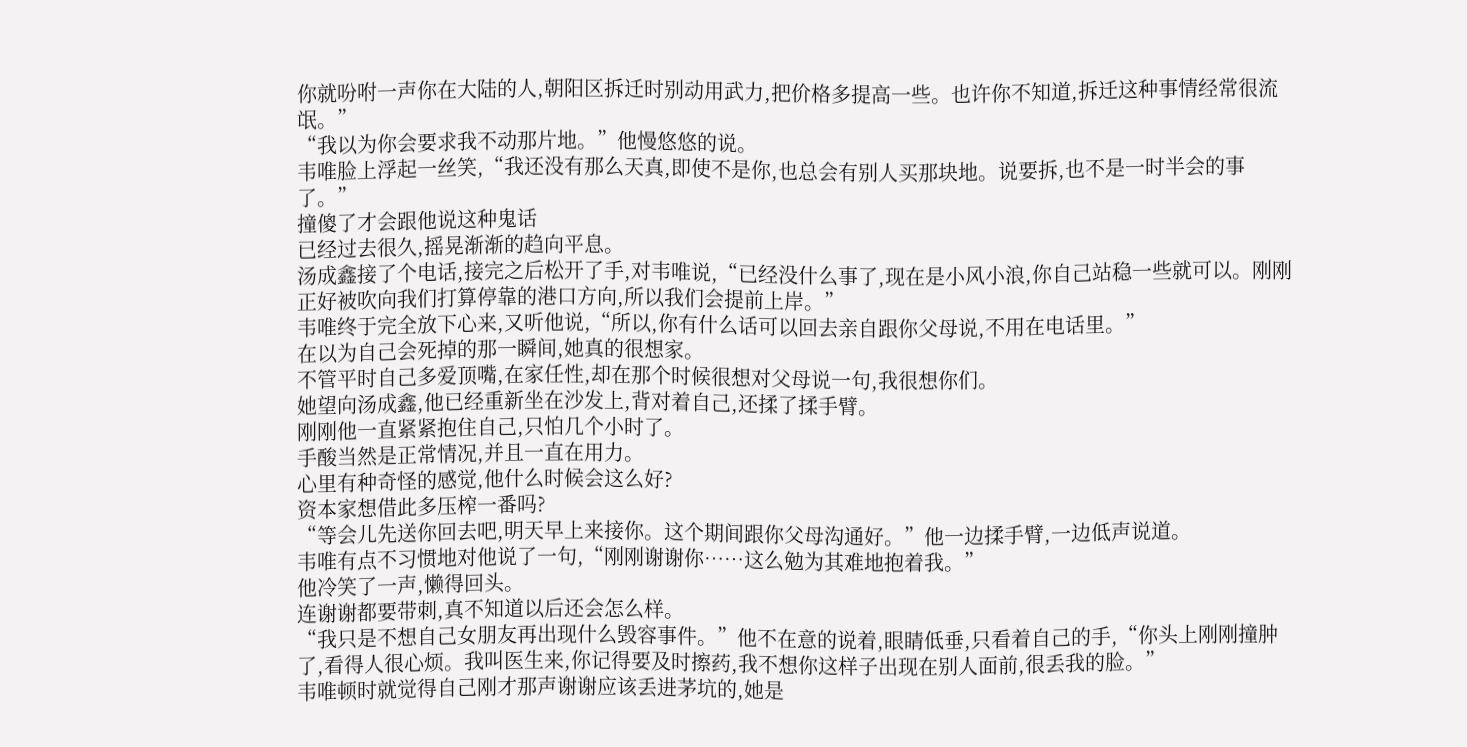你就吩咐一声你在大陆的人,朝阳区拆迁时别动用武力,把价格多提高一些。也许你不知道,拆迁这种事情经常很流氓。”
“我以为你会要求我不动那片地。”他慢悠悠的说。
韦唯脸上浮起一丝笑,“我还没有那么天真,即使不是你,也总会有别人买那块地。说要拆,也不是一时半会的事了。”
撞傻了才会跟他说这种鬼话
已经过去很久,摇晃渐渐的趋向平息。
汤成鑫接了个电话,接完之后松开了手,对韦唯说,“已经没什么事了,现在是小风小浪,你自己站稳一些就可以。刚刚正好被吹向我们打算停靠的港口方向,所以我们会提前上岸。”
韦唯终于完全放下心来,又听他说,“所以,你有什么话可以回去亲自跟你父母说,不用在电话里。”
在以为自己会死掉的那一瞬间,她真的很想家。
不管平时自己多爱顶嘴,在家任性,却在那个时候很想对父母说一句,我很想你们。
她望向汤成鑫,他已经重新坐在沙发上,背对着自己,还揉了揉手臂。
刚刚他一直紧紧抱住自己,只怕几个小时了。
手酸当然是正常情况,并且一直在用力。
心里有种奇怪的感觉,他什么时候会这么好?
资本家想借此多压榨一番吗?
“等会儿先送你回去吧,明天早上来接你。这个期间跟你父母沟通好。”他一边揉手臂,一边低声说道。
韦唯有点不习惯地对他说了一句,“刚刚谢谢你……这么勉为其难地抱着我。”
他冷笑了一声,懒得回头。
连谢谢都要带刺,真不知道以后还会怎么样。
“我只是不想自己女朋友再出现什么毁容事件。”他不在意的说着,眼睛低垂,只看着自己的手,“你头上刚刚撞肿了,看得人很心烦。我叫医生来,你记得要及时擦药,我不想你这样子出现在别人面前,很丢我的脸。”
韦唯顿时就觉得自己刚才那声谢谢应该丢进茅坑的,她是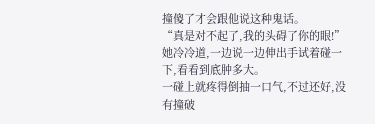撞傻了才会跟他说这种鬼话。
“真是对不起了,我的头碍了你的眼!”她冷冷道,一边说一边伸出手试着碰一下,看看到底肿多大。
一碰上就疼得倒抽一口气,不过还好,没有撞破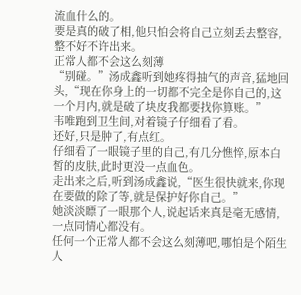流血什么的。
要是真的破了相,他只怕会将自己立刻丢去整容,整不好不许出来。
正常人都不会这么刻薄
“别碰。”汤成鑫听到她疼得抽气的声音,猛地回头,“现在你身上的一切都不完全是你自己的,这一个月内,就是破了块皮我都要找你算账。”
韦唯跑到卫生间,对着镜子仔细看了看。
还好,只是肿了,有点红。
仔细看了一眼镜子里的自己,有几分憔悴,原本白皙的皮肤,此时更没一点血色。
走出来之后,听到汤成鑫说,“医生很快就来,你现在要做的除了等,就是保护好你自己。”
她淡淡瞟了一眼那个人,说起话来真是毫无感情,一点同情心都没有。
任何一个正常人都不会这么刻薄吧,哪怕是个陌生人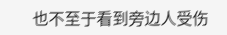也不至于看到旁边人受伤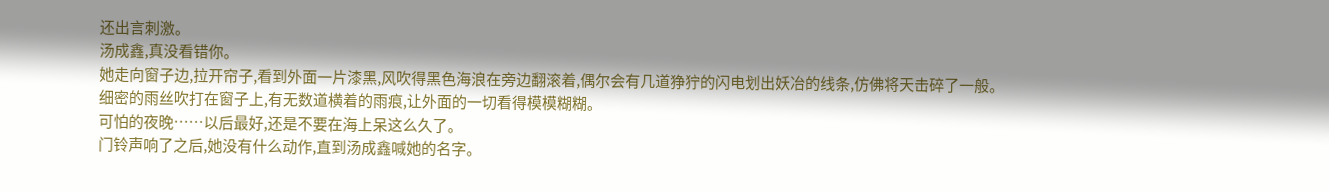还出言刺激。
汤成鑫,真没看错你。
她走向窗子边,拉开帘子,看到外面一片漆黑,风吹得黑色海浪在旁边翻滚着,偶尔会有几道狰狞的闪电划出妖冶的线条,仿佛将天击碎了一般。
细密的雨丝吹打在窗子上,有无数道横着的雨痕,让外面的一切看得模模糊糊。
可怕的夜晚……以后最好,还是不要在海上呆这么久了。
门铃声响了之后,她没有什么动作,直到汤成鑫喊她的名字。